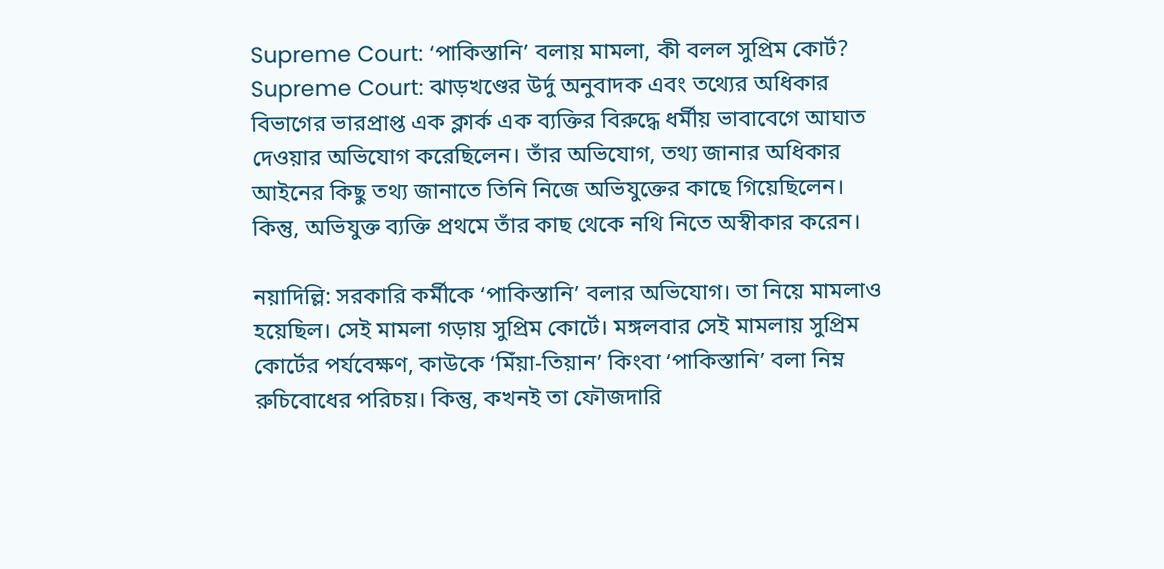Supreme Court: ‘পাকিস্তানি’ বলায় মামলা, কী বলল সুপ্রিম কোর্ট?
Supreme Court: ঝাড়খণ্ডের উর্দু অনুবাদক এবং তথ্যের অধিকার বিভাগের ভারপ্রাপ্ত এক ক্লার্ক এক ব্যক্তির বিরুদ্ধে ধর্মীয় ভাবাবেগে আঘাত দেওয়ার অভিযোগ করেছিলেন। তাঁর অভিযোগ, তথ্য জানার অধিকার আইনের কিছু তথ্য জানাতে তিনি নিজে অভিযুক্তের কাছে গিয়েছিলেন। কিন্তু, অভিযুক্ত ব্যক্তি প্রথমে তাঁর কাছ থেকে নথি নিতে অস্বীকার করেন।

নয়াদিল্লি: সরকারি কর্মীকে ‘পাকিস্তানি’ বলার অভিযোগ। তা নিয়ে মামলাও হয়েছিল। সেই মামলা গড়ায় সুপ্রিম কোর্টে। মঙ্গলবার সেই মামলায় সুপ্রিম কোর্টের পর্যবেক্ষণ, কাউকে ‘মিঁয়া-তিয়ান’ কিংবা ‘পাকিস্তানি’ বলা নিম্ন রুচিবোধের পরিচয়। কিন্তু, কখনই তা ফৌজদারি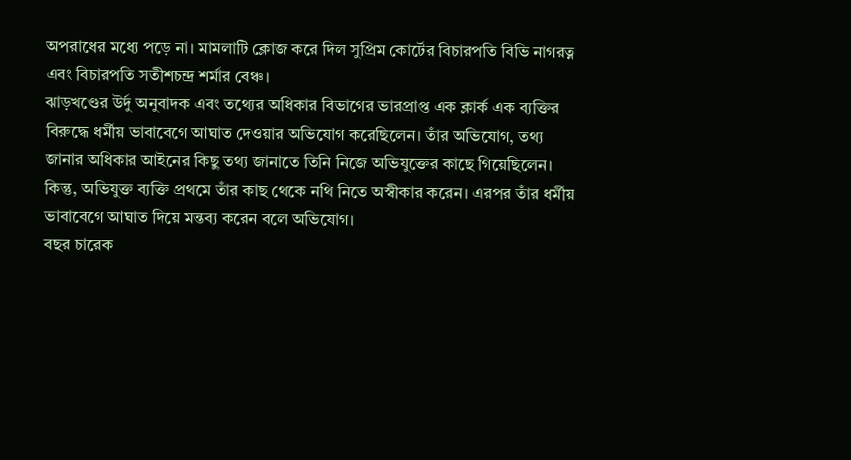অপরাধের মধ্যে পড়ে না। মামলাটি ক্লোজ করে দিল সুপ্রিম কোর্টের বিচারপতি বিভি নাগরত্ন এবং বিচারপতি সতীশচন্দ্র শর্মার বেঞ্চ।
ঝাড়খণ্ডের উর্দু অনুবাদক এবং তথ্যের অধিকার বিভাগের ভারপ্রাপ্ত এক ক্লার্ক এক ব্যক্তির বিরুদ্ধে ধর্মীয় ভাবাবেগে আঘাত দেওয়ার অভিযোগ করেছিলেন। তাঁর অভিযোগ, তথ্য জানার অধিকার আইনের কিছু তথ্য জানাতে তিনি নিজে অভিযুক্তের কাছে গিয়েছিলেন। কিন্তু, অভিযুক্ত ব্যক্তি প্রথমে তাঁর কাছ থেকে নথি নিতে অস্বীকার করেন। এরপর তাঁর ধর্মীয় ভাবাবেগে আঘাত দিয়ে মন্তব্য করেন বলে অভিযোগ।
বছর চারেক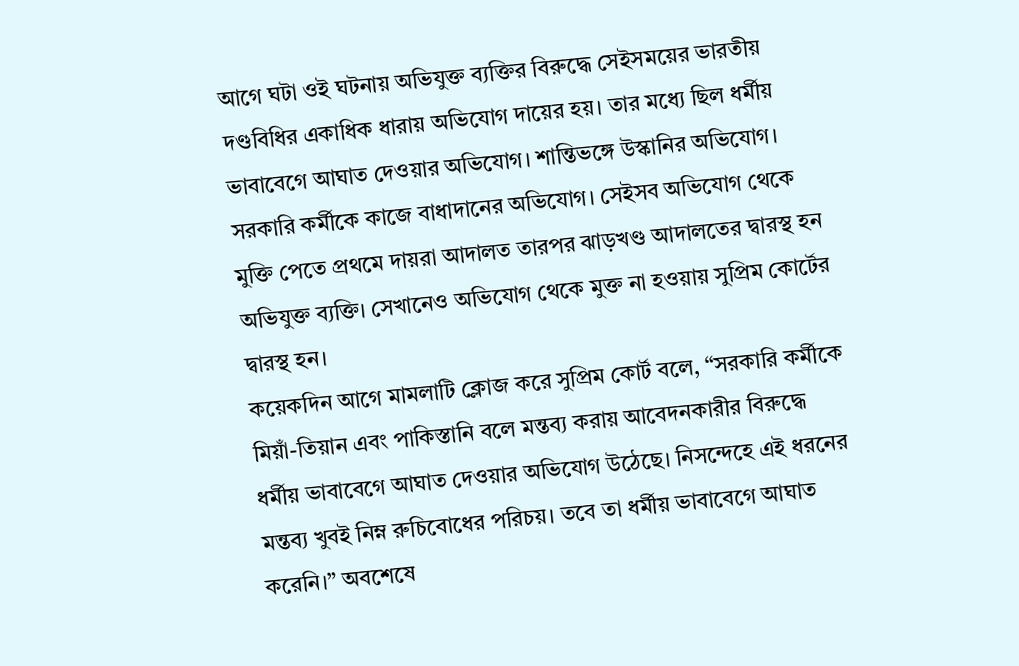আগে ঘটা ওই ঘটনায় অভিযুক্ত ব্যক্তির বিরুদ্ধে সেইসময়ের ভারতীয় দণ্ডবিধির একাধিক ধারায় অভিযোগ দায়ের হয়। তার মধ্যে ছিল ধর্মীয় ভাবাবেগে আঘাত দেওয়ার অভিযোগ। শান্তিভঙ্গে উস্কানির অভিযোগ। সরকারি কর্মীকে কাজে বাধাদানের অভিযোগ। সেইসব অভিযোগ থেকে মুক্তি পেতে প্রথমে দায়রা আদালত তারপর ঝাড়খণ্ড আদালতের দ্বারস্থ হন অভিযুক্ত ব্যক্তি। সেখানেও অভিযোগ থেকে মুক্ত না হওয়ায় সুপ্রিম কোর্টের দ্বারস্থ হন।
কয়েকদিন আগে মামলাটি ক্লোজ করে সুপ্রিম কোর্ট বলে, “সরকারি কর্মীকে মিয়াঁ-তিয়ান এবং পাকিস্তানি বলে মন্তব্য করায় আবেদনকারীর বিরুদ্ধে ধর্মীয় ভাবাবেগে আঘাত দেওয়ার অভিযোগ উঠেছে। নিসন্দেহে এই ধরনের মন্তব্য খুবই নিম্ন রুচিবোধের পরিচয়। তবে তা ধর্মীয় ভাবাবেগে আঘাত করেনি।” অবশেষে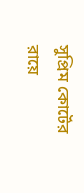সুপ্রিম কোর্টের রায়ে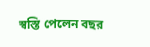স্বস্তি পেলেন বছর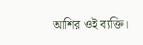আশির ওই ব্যক্তি।